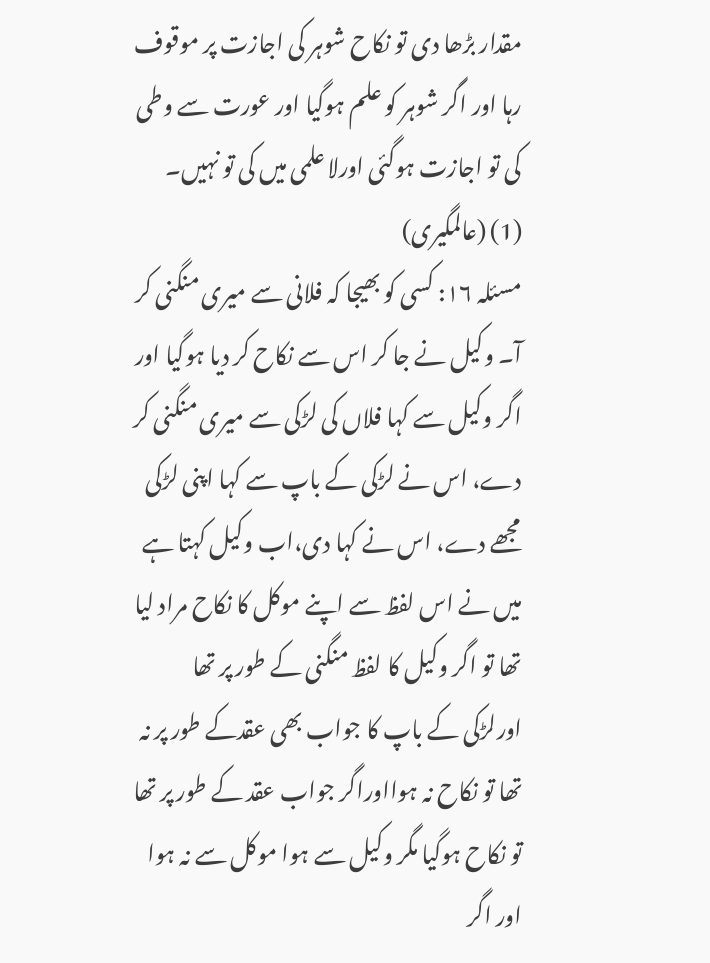مقدار بڑھا دی تو نکاح شوہر کی اجازت پر موقوف رہا اور اگر شوہر کو علم ہوگيا اور عورت سے وطی کی تو اجازت ہوگئی اورلا علمی میں کی تو نہیں۔ (1) (عالمگیری)
مسئلہ ۱۶: کسی کو بھیجا کہ فلانی سے میری منگنی کر آ۔ وکیل نے جا کر اس سے نکاح کر دیا ہوگيا اور اگر وکیل سے کہا فلاں کی لڑکی سے میری منگنی کر دے، اس نے لڑکی کے باپ سے کہا اپنی لڑکی مجھے دے، اس نے کہا دی،اب وکیل کہتا ہے میں نے اس لفظ سے اپنے موکل کا نکاح مراد لیا تھا تو اگر وکیل کا لفظ منگنی کے طور پر تھا اورلڑکی کے باپ کا جواب بھی عقدکے طور پر نہ تھا تو نکاح نہ ہوااوراگر جواب عقد کے طور پر تھا تو نکاح ہوگيا مگر وکیل سے ہوا موکل سے نہ ہوا اور اگر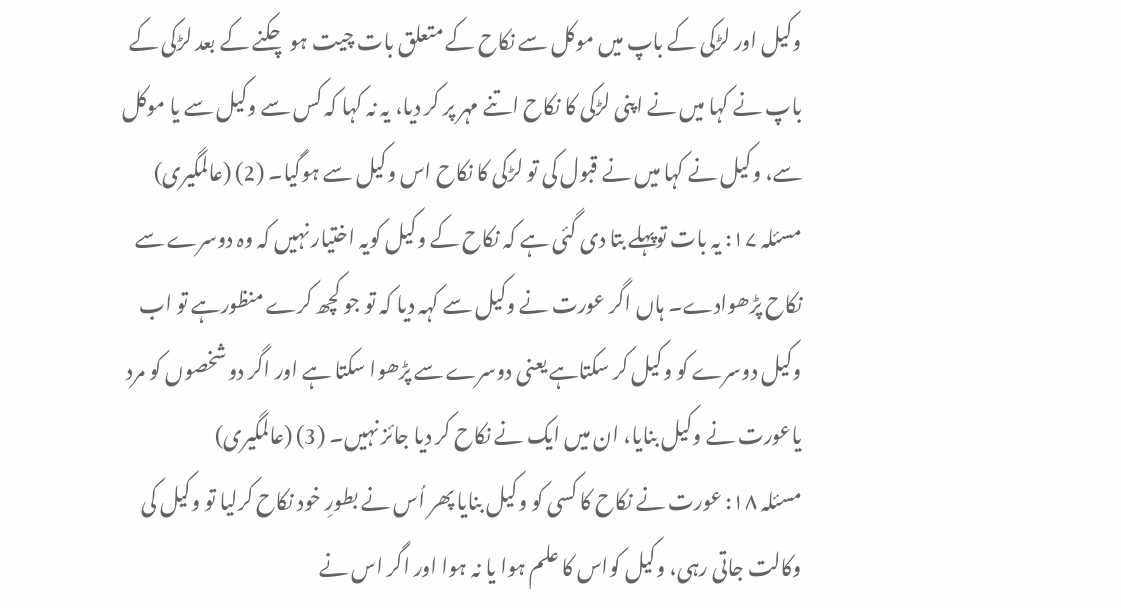وکیل اور لڑکی کے باپ میں موکل سے نکاح کے متعلق بات چیت ہو چکنے کے بعد لڑکی کے باپ نے کہا میں نے اپنی لڑکی کا نکاح اتنے مہر پر کر دیا، یہ نہ کہا کہ کس سے وکیل سے یا موکل سے، وکیل نے کہا میں نے قبول کی تو لڑکی کا نکاح اس وکیل سے ہوگيا۔ (2) (عالمگیری)
مسئلہ ۱۷: یہ بات توپہلے بتا دی گئی ہے کہ نکاح کے وکیل کویہ اختیار نہیں کہ وہ دوسرے سے نکاح پڑھوادے۔ ہاں اگر عورت نے وکیل سے کہہ دیا کہ تو جو کچھ کرے منظورہے تو اب وکیل دوسرے کو وکیل کر سکتاہے یعنی دوسرے سے پڑھوا سکتا ہے اور اگر دو شخصوں کو مرد یاعورت نے وکیل بنایا، ان میں ایک نے نکاح کر دیا جائز نہیں۔ (3) (عالمگیری)
مسئلہ ۱۸: عورت نے نکاح کا کسی کو وکیل بنایا پھر اُس نے بطورِ خود نکاح کرلیا تو وکیل کی وکالت جاتی رہی، وکیل کواس کا علم ہوا یا نہ ہوا اور اگر اس نے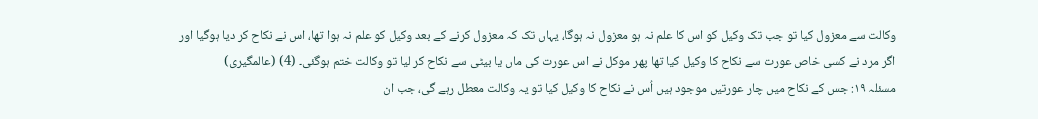وکالت سے معزول کیا تو جب تک وکیل کو اس کا علم نہ ہو معزول نہ ہوگا، یہاں تک کہ معزول کرنے کے بعد وکیل کو علم نہ ہوا تھا، اس نے نکاح کر دیا ہوگيا اور اگر مرد نے کسی خاص عورت سے نکاح کا وکیل کیا تھا پھر موکل نے اس عورت کی ماں یا بیٹی سے نکاح کر لیا تو وکالت ختم ہوگئی۔ (4) (عالمگیری)
مسئلہ ۱۹: جس کے نکاح میں چار عورتیں موجود ہیں اُس نے نکاح کا وکیل کیا تو یہ وکالت معطل رہے گی، جب ان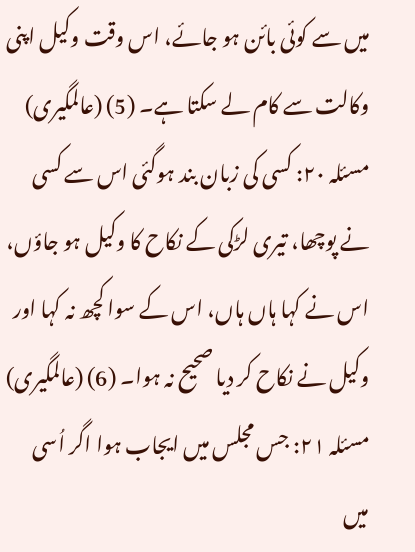میں سے کوئی بائن ہو جائے، اس وقت وکیل اپنی وکالت سے کام لے سکتا ہے۔ (5) (عالمگیری)
مسئلہ ۲۰: کسی کی زبان بند ہوگئی اس سے کسی نے پوچھا، تیری لڑکی کے نکاح کا وکیل ہو جاؤں، اس نے کہا ہاں ہاں، اس کے سوا کچھ نہ کہا اور وکیل نے نکاح کر دیا صحیح نہ ہوا۔ (6) (عالمگیری)
مسئلہ ۲۱: جس مجلس میں ایجاب ہوا اگر اُسی میں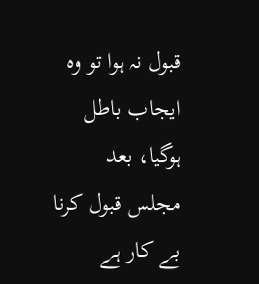قبول نہ ہوا تو وہ ایجاب باطل ہوگيا، بعد مجلس قبول کرنا بے کار ہے